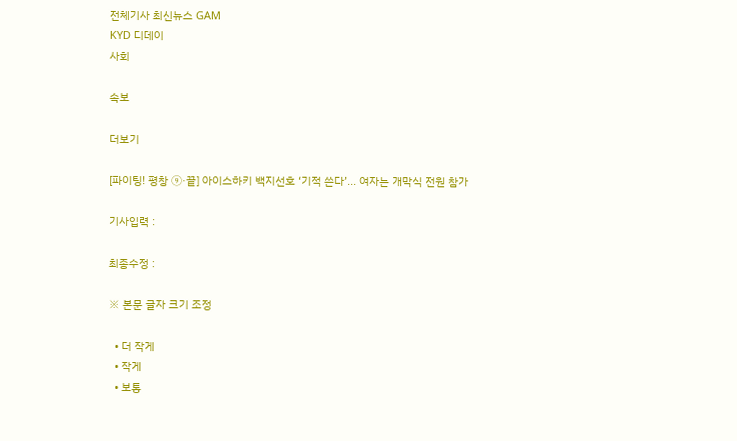전체기사 최신뉴스 GAM
KYD 디데이
사회

속보

더보기

[파이팅! 평창 ⑨·끝] 아이스하키 백지선호 ‘기적 쓴다’... 여자는 개막식 전원 참가

기사입력 :

최종수정 :

※ 본문 글자 크기 조정

  • 더 작게
  • 작게
  • 보통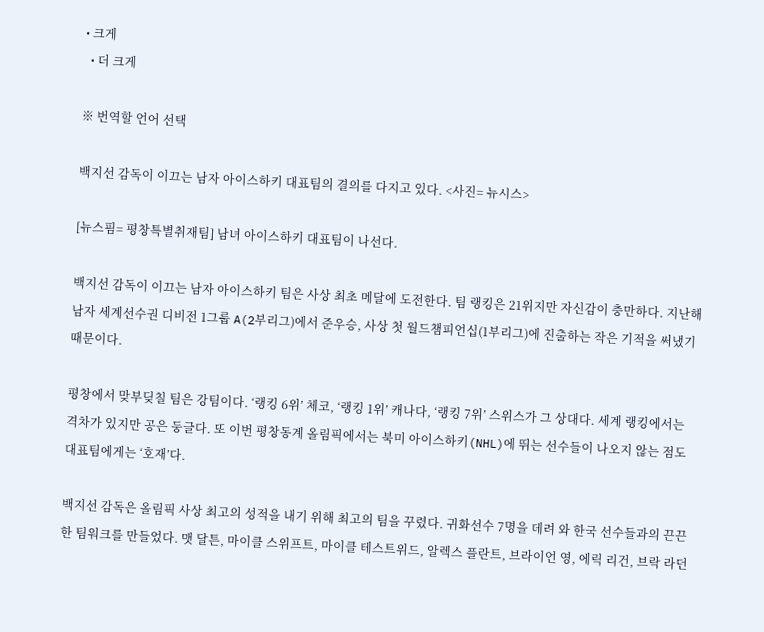• 크게
  • 더 크게

※ 번역할 언어 선택

백지선 감독이 이끄는 남자 아이스하키 대표팀의 결의를 다지고 있다. <사진= 뉴시스>

[뉴스핌= 평창특별취재팀] 남녀 아이스하키 대표팀이 나선다.

백지선 감독이 이끄는 남자 아이스하키 팀은 사상 최초 메달에 도전한다. 팀 랭킹은 21위지만 자신감이 충만하다. 지난해 남자 세계선수권 디비전 1그룹 A(2부리그)에서 준우승, 사상 첫 월드챔피언십(1부리그)에 진출하는 작은 기적을 써냈기 때문이다.

평창에서 맞부딪칠 팀은 강팀이다. ‘랭킹 6위’ 체코, ‘랭킹 1위’ 캐나다, ‘랭킹 7위’ 스위스가 그 상대다. 세계 랭킹에서는 격차가 있지만 공은 둥글다. 또 이번 평창동계 올림픽에서는 북미 아이스하키(NHL)에 뛰는 선수들이 나오지 않는 점도 대표팀에게는 ‘호재’다.

백지선 감독은 올림픽 사상 최고의 성적을 내기 위해 최고의 팀을 꾸렸다. 귀화선수 7명을 데려 와 한국 선수들과의 끈끈한 팀워크를 만들었다. 맷 달튼, 마이클 스위프트, 마이클 테스트위드, 알렉스 플란트, 브라이언 영, 에릭 리건, 브락 라던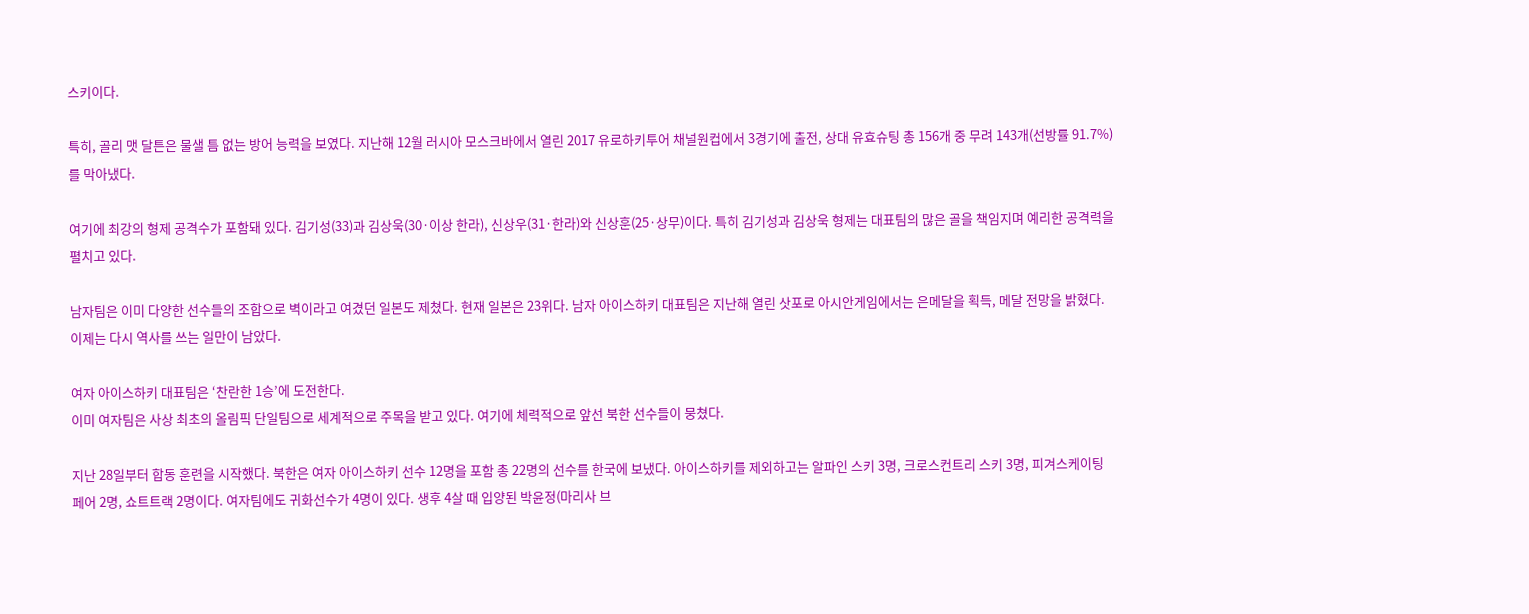스키이다.

특히, 골리 맷 달튼은 물샐 틈 없는 방어 능력을 보였다. 지난해 12월 러시아 모스크바에서 열린 2017 유로하키투어 채널원컵에서 3경기에 출전, 상대 유효슈팅 총 156개 중 무려 143개(선방률 91.7%)를 막아냈다.

여기에 최강의 형제 공격수가 포함돼 있다. 김기성(33)과 김상욱(30·이상 한라), 신상우(31·한라)와 신상훈(25·상무)이다. 특히 김기성과 김상욱 형제는 대표팀의 많은 골을 책임지며 예리한 공격력을 펼치고 있다.

남자팀은 이미 다양한 선수들의 조합으로 벽이라고 여겼던 일본도 제쳤다. 현재 일본은 23위다. 남자 아이스하키 대표팀은 지난해 열린 삿포로 아시안게임에서는 은메달을 획득, 메달 전망을 밝혔다. 이제는 다시 역사를 쓰는 일만이 남았다.

여자 아이스하키 대표팀은 ‘찬란한 1승’에 도전한다.
이미 여자팀은 사상 최초의 올림픽 단일팀으로 세계적으로 주목을 받고 있다. 여기에 체력적으로 앞선 북한 선수들이 뭉쳤다.

지난 28일부터 합동 훈련을 시작했다. 북한은 여자 아이스하키 선수 12명을 포함 총 22명의 선수를 한국에 보냈다. 아이스하키를 제외하고는 알파인 스키 3명, 크로스컨트리 스키 3명, 피겨스케이팅 페어 2명, 쇼트트랙 2명이다. 여자팀에도 귀화선수가 4명이 있다. 생후 4살 때 입양된 박윤정(마리사 브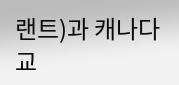랜트)과 캐나다 교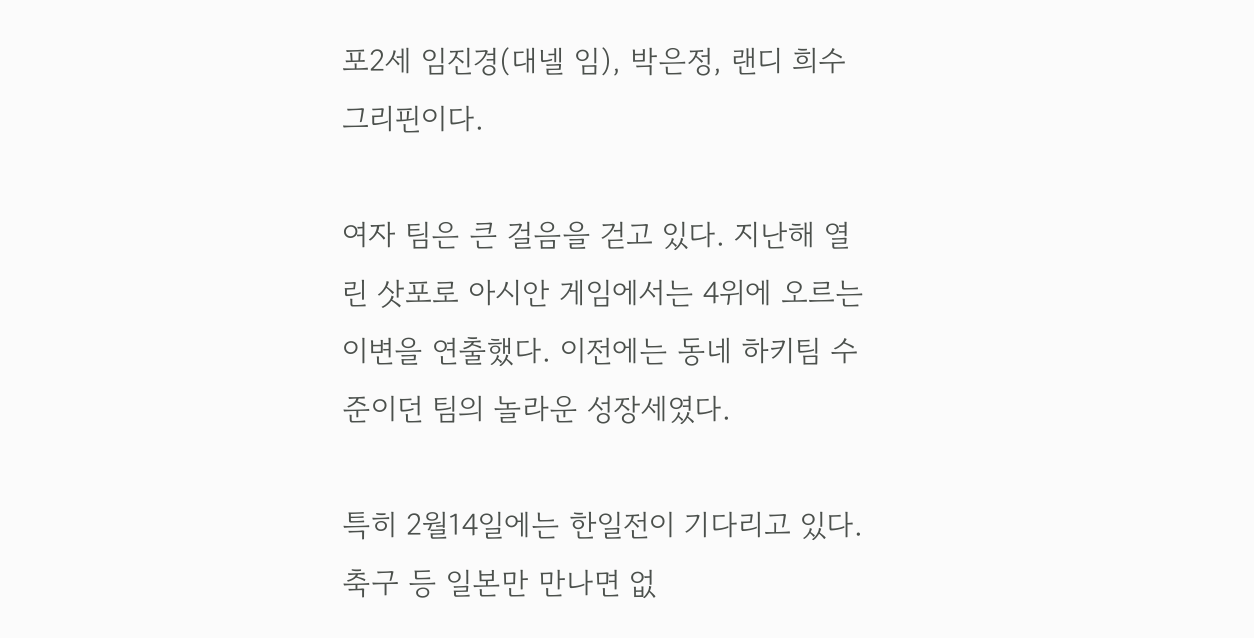포2세 임진경(대넬 임), 박은정, 랜디 희수 그리핀이다.

여자 팀은 큰 걸음을 걷고 있다. 지난해 열린 삿포로 아시안 게임에서는 4위에 오르는 이변을 연출했다. 이전에는 동네 하키팀 수준이던 팀의 놀라운 성장세였다.

특히 2월14일에는 한일전이 기다리고 있다. 축구 등 일본만 만나면 없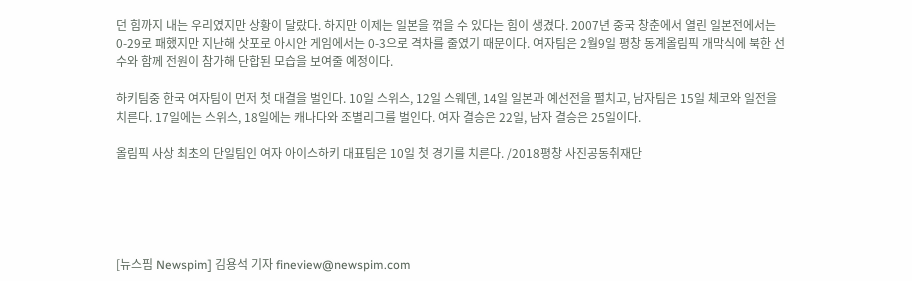던 힘까지 내는 우리였지만 상황이 달랐다. 하지만 이제는 일본을 꺾을 수 있다는 힘이 생겼다. 2007년 중국 창춘에서 열린 일본전에서는 0-29로 패했지만 지난해 삿포로 아시안 게임에서는 0-3으로 격차를 줄였기 때문이다. 여자팀은 2월9일 평창 동계올림픽 개막식에 북한 선수와 함께 전원이 참가해 단합된 모습을 보여줄 예정이다.

하키팀중 한국 여자팀이 먼저 첫 대결을 벌인다. 10일 스위스, 12일 스웨덴, 14일 일본과 예선전을 펼치고, 남자팀은 15일 체코와 일전을 치른다. 17일에는 스위스, 18일에는 캐나다와 조별리그를 벌인다. 여자 결승은 22일, 남자 결승은 25일이다.

올림픽 사상 최초의 단일팀인 여자 아이스하키 대표팀은 10일 첫 경기를 치른다. /2018평창 사진공동취재단





[뉴스핌 Newspim] 김용석 기자 fineview@newspim.com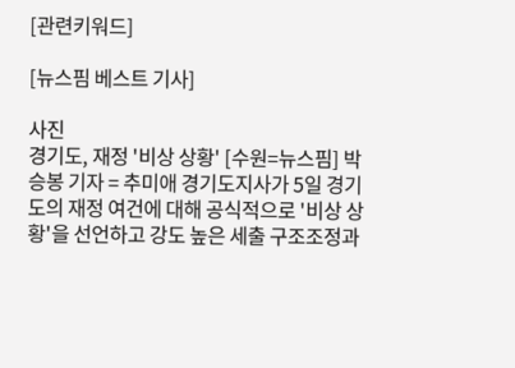[관련키워드]

[뉴스핌 베스트 기사]

사진
경기도, 재정 '비상 상황' [수원=뉴스핌] 박승봉 기자 = 추미애 경기도지사가 5일 경기도의 재정 여건에 대해 공식적으로 '비상 상황'을 선언하고 강도 높은 세출 구조조정과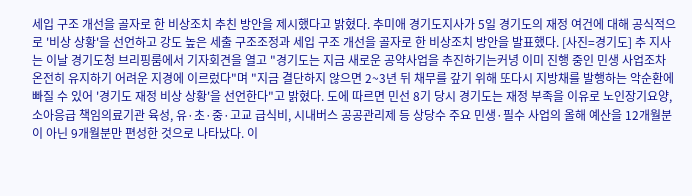세입 구조 개선을 골자로 한 비상조치 추친 방안을 제시했다고 밝혔다. 추미애 경기도지사가 5일 경기도의 재정 여건에 대해 공식적으로 '비상 상황'을 선언하고 강도 높은 세출 구조조정과 세입 구조 개선을 골자로 한 비상조치 방안을 발표했다. [사진=경기도] 추 지사는 이날 경기도청 브리핑룸에서 기자회견을 열고 "경기도는 지금 새로운 공약사업을 추진하기는커녕 이미 진행 중인 민생 사업조차 온전히 유지하기 어려운 지경에 이르렀다"며 "지금 결단하지 않으면 2~3년 뒤 채무를 갚기 위해 또다시 지방채를 발행하는 악순환에 빠질 수 있어 '경기도 재정 비상 상황'을 선언한다"고 밝혔다. 도에 따르면 민선 8기 당시 경기도는 재정 부족을 이유로 노인장기요양, 소아응급 책임의료기관 육성, 유·초·중·고교 급식비, 시내버스 공공관리제 등 상당수 주요 민생·필수 사업의 올해 예산을 12개월분이 아닌 9개월분만 편성한 것으로 나타났다. 이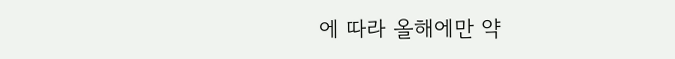에 따라 올해에만 약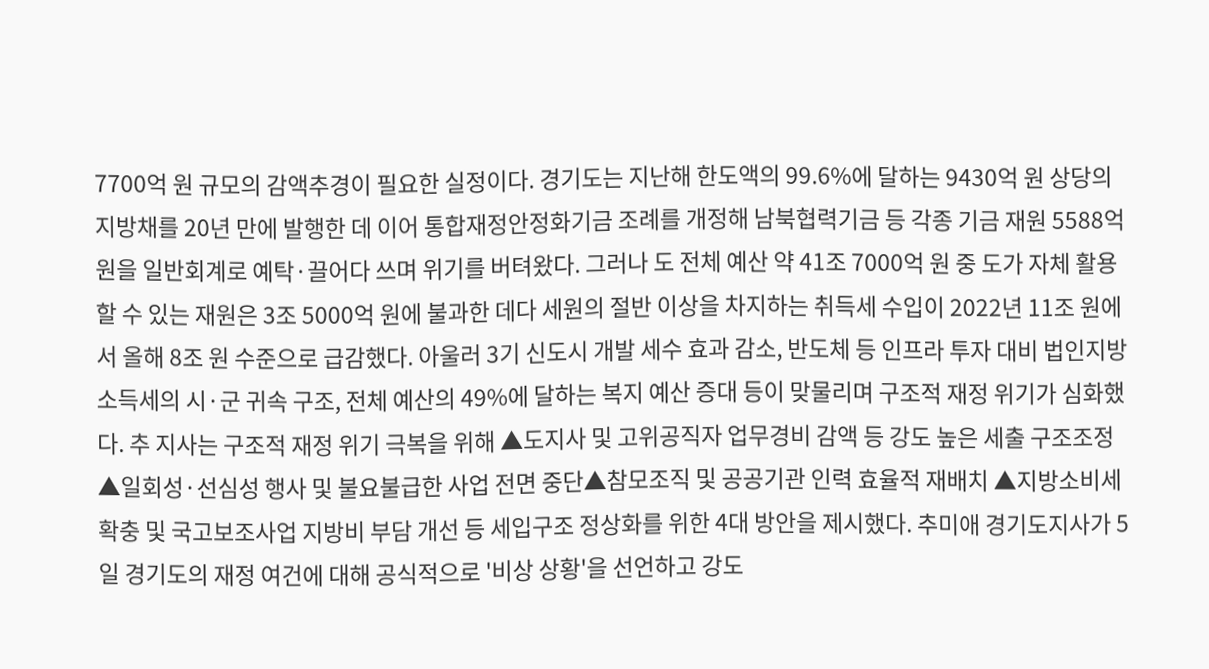7700억 원 규모의 감액추경이 필요한 실정이다. 경기도는 지난해 한도액의 99.6%에 달하는 9430억 원 상당의 지방채를 20년 만에 발행한 데 이어 통합재정안정화기금 조례를 개정해 남북협력기금 등 각종 기금 재원 5588억 원을 일반회계로 예탁·끌어다 쓰며 위기를 버텨왔다. 그러나 도 전체 예산 약 41조 7000억 원 중 도가 자체 활용할 수 있는 재원은 3조 5000억 원에 불과한 데다 세원의 절반 이상을 차지하는 취득세 수입이 2022년 11조 원에서 올해 8조 원 수준으로 급감했다. 아울러 3기 신도시 개발 세수 효과 감소, 반도체 등 인프라 투자 대비 법인지방소득세의 시·군 귀속 구조, 전체 예산의 49%에 달하는 복지 예산 증대 등이 맞물리며 구조적 재정 위기가 심화했다. 추 지사는 구조적 재정 위기 극복을 위해 ▲도지사 및 고위공직자 업무경비 감액 등 강도 높은 세출 구조조정 ▲일회성·선심성 행사 및 불요불급한 사업 전면 중단▲참모조직 및 공공기관 인력 효율적 재배치 ▲지방소비세 확충 및 국고보조사업 지방비 부담 개선 등 세입구조 정상화를 위한 4대 방안을 제시했다. 추미애 경기도지사가 5일 경기도의 재정 여건에 대해 공식적으로 '비상 상황'을 선언하고 강도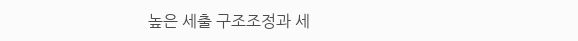높은 세출 구조조정과 세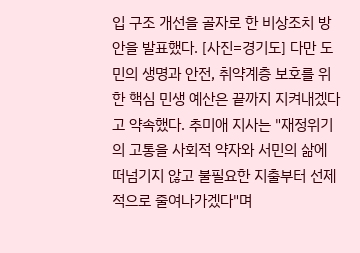입 구조 개선을 골자로 한 비상조치 방안을 발표했다. [사진=경기도] 다만 도민의 생명과 안전, 취약계층 보호를 위한 핵심 민생 예산은 끝까지 지켜내겠다고 약속했다. 추미애 지사는 "재정위기의 고통을 사회적 약자와 서민의 삶에 떠넘기지 않고 불필요한 지출부터 선제적으로 줄여나가겠다"며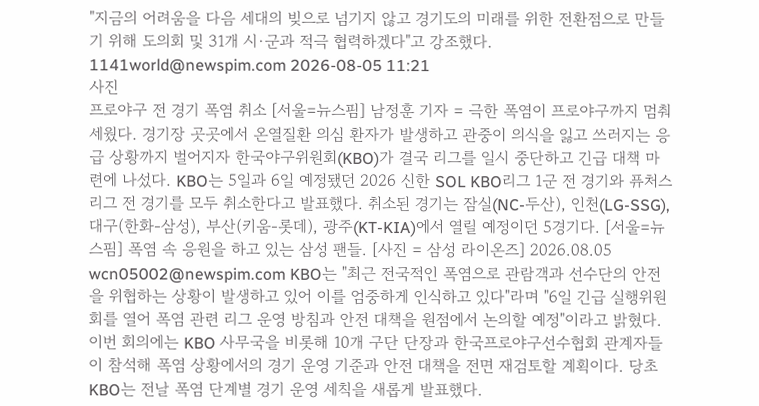"지금의 어려움을 다음 세대의 빚으로 넘기지 않고 경기도의 미래를 위한 전환점으로 만들기 위해 도의회 및 31개 시·군과 적극 협력하겠다"고 강조했다. 1141world@newspim.com 2026-08-05 11:21
사진
프로야구 전 경기 폭염 취소 [서울=뉴스핌] 남정훈 기자 = 극한 폭염이 프로야구까지 멈춰 세웠다. 경기장 곳곳에서 온열질환 의심 환자가 발생하고 관중이 의식을 잃고 쓰러지는 응급 상황까지 벌어지자 한국야구위원회(KBO)가 결국 리그를 일시 중단하고 긴급 대책 마련에 나섰다. KBO는 5일과 6일 예정됐던 2026 신한 SOL KBO리그 1군 전 경기와 퓨처스리그 전 경기를 모두 취소한다고 발표했다. 취소된 경기는 잠실(NC-두산), 인천(LG-SSG), 대구(한화-삼성), 부산(키움-롯데), 광주(KT-KIA)에서 열릴 예정이던 5경기다. [서울=뉴스핌] 폭염 속 응원을 하고 있는 삼성 팬들. [사진 = 삼성 라이온즈] 2026.08.05 wcn05002@newspim.com KBO는 "최근 전국적인 폭염으로 관람객과 선수단의 안전을 위협하는 상황이 발생하고 있어 이를 엄중하게 인식하고 있다"라며 "6일 긴급 실행위원회를 열어 폭염 관련 리그 운영 방침과 안전 대책을 원점에서 논의할 예정"이라고 밝혔다. 이번 회의에는 KBO 사무국을 비롯해 10개 구단 단장과 한국프로야구선수협회 관계자들이 참석해 폭염 상황에서의 경기 운영 기준과 안전 대책을 전면 재검토할 계획이다. 당초 KBO는 전날 폭염 단계별 경기 운영 세칙을 새롭게 발표했다.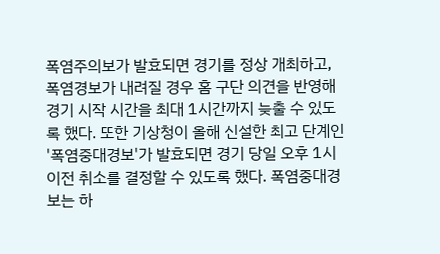폭염주의보가 발효되면 경기를 정상 개최하고, 폭염경보가 내려질 경우 홈 구단 의견을 반영해 경기 시작 시간을 최대 1시간까지 늦출 수 있도록 했다. 또한 기상청이 올해 신설한 최고 단계인 '폭염중대경보'가 발효되면 경기 당일 오후 1시 이전 취소를 결정할 수 있도록 했다. 폭염중대경보는 하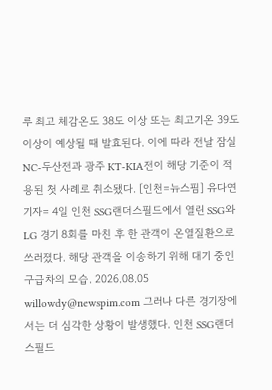루 최고 체감온도 38도 이상 또는 최고기온 39도 이상이 예상될 때 발효된다. 이에 따라 전날 잠실 NC-두산전과 광주 KT-KIA전이 해당 기준이 적용된 첫 사례로 취소됐다. [인천=뉴스핌] 유다연 기자= 4일 인천 SSG랜더스필드에서 열린 SSG와 LG 경기 8회를 마친 후 한 관객이 온열질환으로 쓰러졌다. 해당 관객을 이송하기 위해 대기 중인 구급차의 모습. 2026.08.05 willowdy@newspim.com 그러나 다른 경기장에서는 더 심각한 상황이 발생했다. 인천 SSG랜더스필드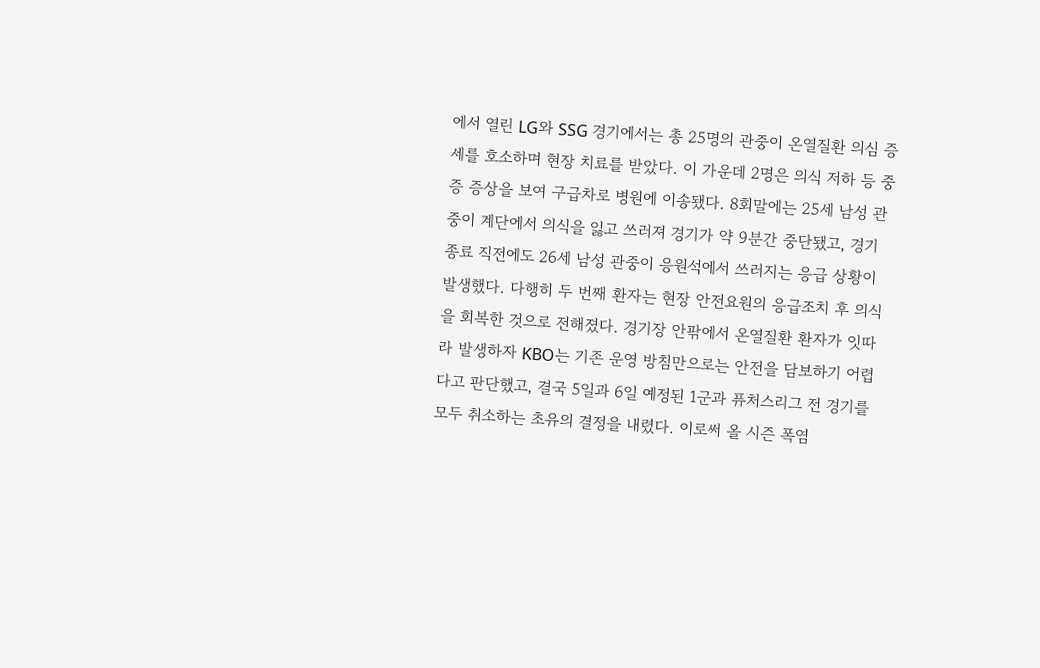에서 열린 LG와 SSG 경기에서는 총 25명의 관중이 온열질환 의심 증세를 호소하며 현장 치료를 받았다. 이 가운데 2명은 의식 저하 등 중증 증상을 보여 구급차로 병원에 이송됐다. 8회말에는 25세 남성 관중이 계단에서 의식을 잃고 쓰러져 경기가 약 9분간 중단됐고, 경기 종료 직전에도 26세 남성 관중이 응원석에서 쓰러지는 응급 상황이 발생했다. 다행히 두 번째 환자는 현장 안전요원의 응급조치 후 의식을 회복한 것으로 전해졌다. 경기장 안팎에서 온열질환 환자가 잇따라 발생하자 KBO는 기존 운영 방침만으로는 안전을 담보하기 어렵다고 판단했고, 결국 5일과 6일 예정된 1군과 퓨처스리그 전 경기를 모두 취소하는 초유의 결정을 내렸다. 이로써 올 시즌 폭염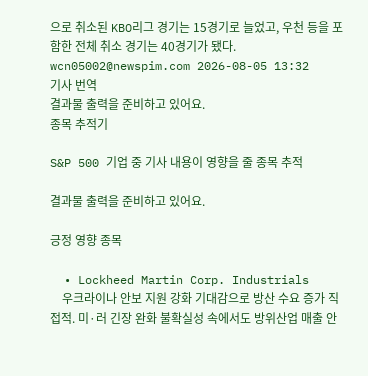으로 취소된 KBO리그 경기는 15경기로 늘었고, 우천 등을 포함한 전체 취소 경기는 40경기가 됐다. wcn05002@newspim.com 2026-08-05 13:32
기사 번역
결과물 출력을 준비하고 있어요.
종목 추적기

S&P 500 기업 중 기사 내용이 영향을 줄 종목 추적

결과물 출력을 준비하고 있어요.

긍정 영향 종목

  • Lockheed Martin Corp. Industrials
    우크라이나 안보 지원 강화 기대감으로 방산 수요 증가 직접적. 미·러 긴장 완화 불확실성 속에서도 방위산업 매출 안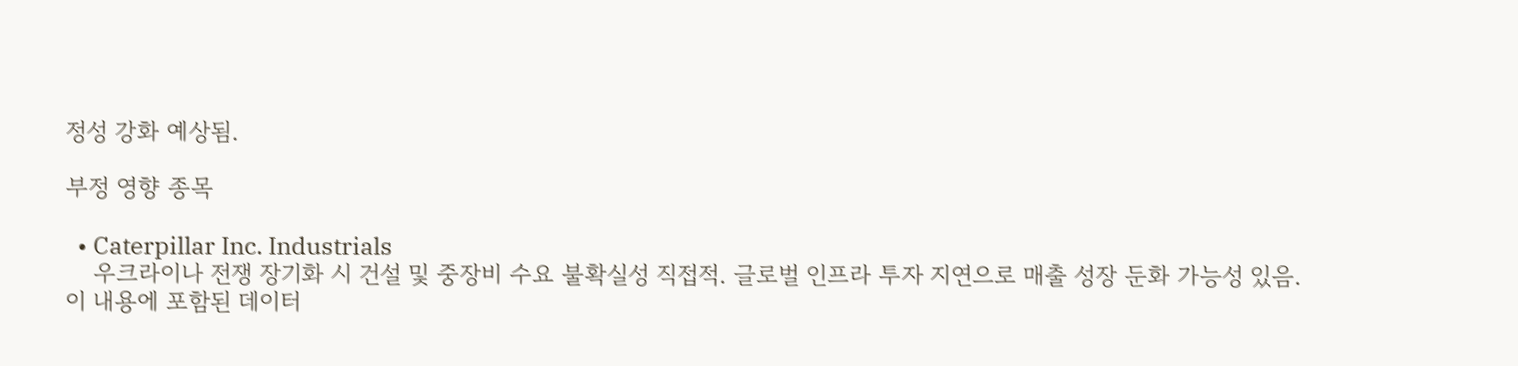정성 강화 예상됨.

부정 영향 종목

  • Caterpillar Inc. Industrials
    우크라이나 전쟁 장기화 시 건설 및 중장비 수요 불확실성 직접적. 글로벌 인프라 투자 지연으로 매출 성장 둔화 가능성 있음.
이 내용에 포함된 데이터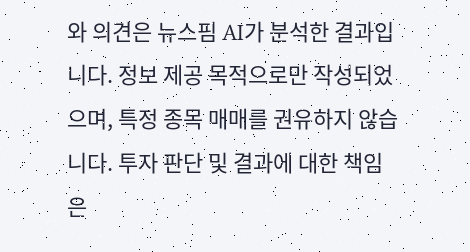와 의견은 뉴스핌 AI가 분석한 결과입니다. 정보 제공 목적으로만 작성되었으며, 특정 종목 매매를 권유하지 않습니다. 투자 판단 및 결과에 대한 책임은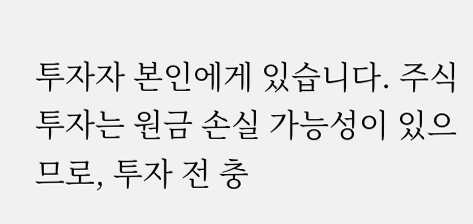투자자 본인에게 있습니다. 주식 투자는 원금 손실 가능성이 있으므로, 투자 전 충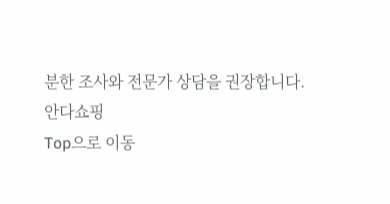분한 조사와 전문가 상담을 권장합니다.
안다쇼핑
Top으로 이동